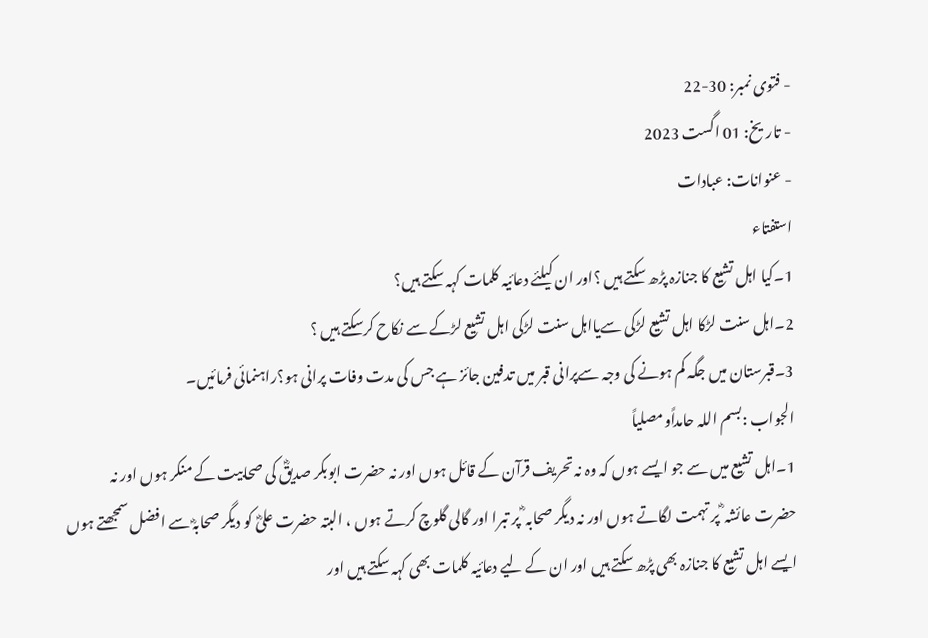- فتوی نمبر: 30-22
- تاریخ: 01 اگست 2023
- عنوانات: عبادات
استفتاء
1۔کیا اہل تشیع کا جنازہ پڑھ سکتے ہیں ؟اور ان کیلئے دعائیہ کلمات کہہ سکتے ہیں؟
2۔اہل سنت لڑکا اہل تشیع لڑکی سےیااہل سنت لڑکی اہل تشیع لڑکے سے نکاح کرسکتے ہیں ؟
3۔قبرستان میں جگہ کم ہونے کی وجہ سےپرانی قبر میں تدفین جائز ہے جس کی مدت وفات پرانی ہو؟راہنمائی فرمائیں۔
الجواب :بسم اللہ حامداًومصلیاً
1۔اہل تشیع میں سے جو ایسے ہوں کہ وہ نہ تحریف قرآن کے قائل ہوں اور نہ حضرت ابوبکر صدیقؓ کی صحابیت کے منکر ہوں اور نہ حضرت عائشہ ؓ پر تہمت لگاتے ہوں اور نہ دیگر صحابہ ؓ پر تبرا اور گالی گلوچ کرتے ہوں ، البتہ حضرت علیؓ کو دیگر صحابہؓ سے افضل سمجھتے ہوں ایسے اہل تشیع کا جنازہ بھی پڑھ سکتے ہیں اور ان کے لیے دعائیہ کلمات بھی کہہ سکتے ہیں اور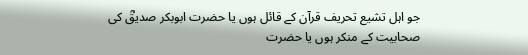جو اہل تشیع تحریف قرآن کے قائل ہوں یا حضرت ابوبکر صدیقؓ کی صحابیت کے منکر ہوں یا حضرت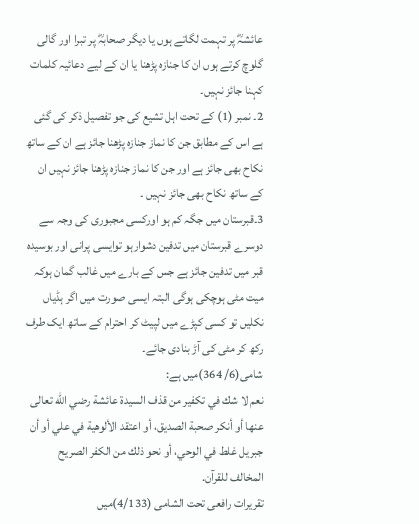عائشہؓ پر تہمت لگاتے ہوں یا دیگر صحابہؓ پر تبرا اور گالی گلوچ کرتے ہوں ان کا جنازہ پڑھنا یا ان کے لیے دعائیہ کلمات کہنا جائز نہیں۔
2۔ نمبر (1) کے تحت اہل تشیع کی جو تفصیل ذکر کی گئی ہے اس کے مطابق جن کا نماز جنازہ پڑھنا جائز ہے ان کے ساتھ نکاح بھی جائز ہے اور جن کا نماز جنازہ پڑھنا جائز نہیں ان کے ساتھ نکاح بھی جائز نہیں ۔
3۔قبرستان میں جگہ کم ہو اورکسی مجبوری کی وجہ سے دوسرے قبرستان میں تدفین دشوارہو توایسی پرانی اور بوسیدہ قبر میں تدفین جائز ہے جس کے بارے میں غالب گمان ہوکہ میت مٹی ہوچکی ہوگی البتہ ایسی صورت میں اگر ہڈیاں نکلیں تو کسی کپڑے میں لپیٹ کر احترام کے ساتھ ایک طرف رکھ کر مٹی کی آڑ بنادی جائے۔
شامی(6/ 364)میں ہے:
نعم لا شك في تكفير من قذف السيدة عائشة رضي الله تعالى عنها أو أنكر صحبة الصديق، أو اعتقد الألوهية في علي أو أن جبريل غلط في الوحي، أو نحو ذلك من الكفر الصريح المخالف للقرآن.
تقریرات رافعی تحت الشامی (4/133)میں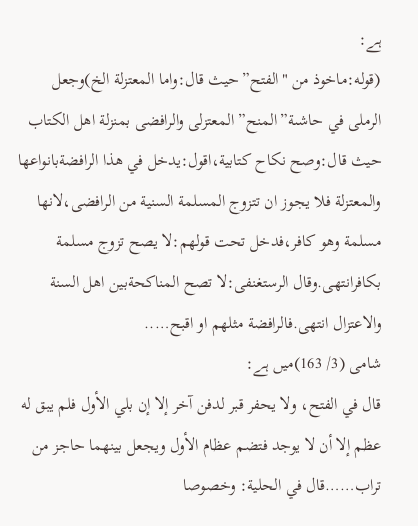ہے:
(قوله:ماخوذ من "الفتح”حيث قال:واما المعتزلة الخ)وجعل الرملى في حاشىة”المنح” المعتزلى والرافضى بمنزلة اهل الكتاب حيث قال:وصح نكاح كتابية،اقول:يدخل في هذا الرافضةبانواعها والمعتزلة فلا يجوز ان تتزوج المسلمة السنية من الرافضى،لانها مسلمة وهو كافر،فدخل تحت قولهم:لا يصح تزوج مسلمة بكافرانتهى.وقال الرستغنفى:لا تصح المناكحةبين اهل السنة والاعتزال انتهى.فالرافضة مثلهم او اقبح…..
شامی (3/ 163)میں ہے:
قال في الفتح، ولا يحفر قبر لدفن آخر إلا إن بلي الأول فلم يبق له عظم إلا أن لا يوجد فتضم عظام الأول ويجعل بينهما حاجز من تراب……قال في الحلية: وخصوصا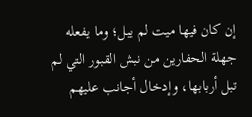إن كان فيها ميت لم يبل؛ وما يفعله جهلة الحفارين من نبش القبور التي لم تبل أربابها، وإدخال أجانب عليهم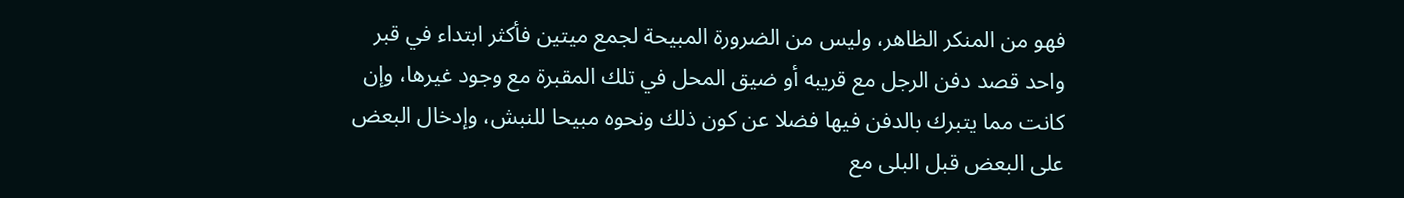فهو من المنكر الظاهر، وليس من الضرورة المبيحة لجمع ميتين فأكثر ابتداء في قبر واحد قصد دفن الرجل مع قريبه أو ضيق المحل في تلك المقبرة مع وجود غيرها، وإن كانت مما يتبرك بالدفن فيها فضلا عن كون ذلك ونحوه مبيحا للنبش، وإدخال البعض على البعض قبل البلى مع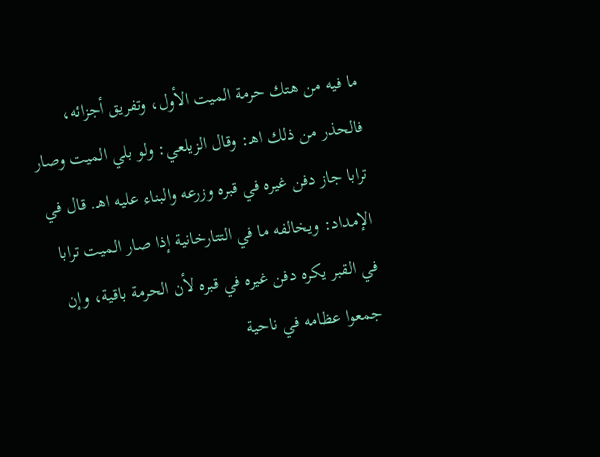ما فيه من هتك حرمة الميت الأول، وتفريق أجزائه، فالحذر من ذلك اهـ: وقال الزيلعي: ولو بلي الميت وصار ترابا جاز دفن غيره في قبره وزرعه والبناء عليه اهـ. قال في الإمداد: ويخالفه ما في التتارخانية إذا صار الميت ترابا في القبر يكره دفن غيره في قبره لأن الحرمة باقية، وإن جمعوا عظامه في ناحية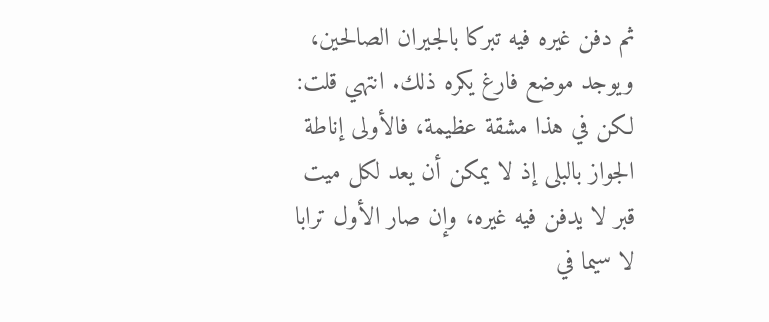ثم دفن غيره فيه تبركا بالجيران الصالحين، ويوجد موضع فارغ يكره ذلك. انتهي قلت: لكن في هذا مشقة عظيمة، فالأولى إناطة الجواز بالبلى إذ لا يمكن أن يعد لكل ميت قبر لا يدفن فيه غيره، وإن صار الأول ترابا لا سيما في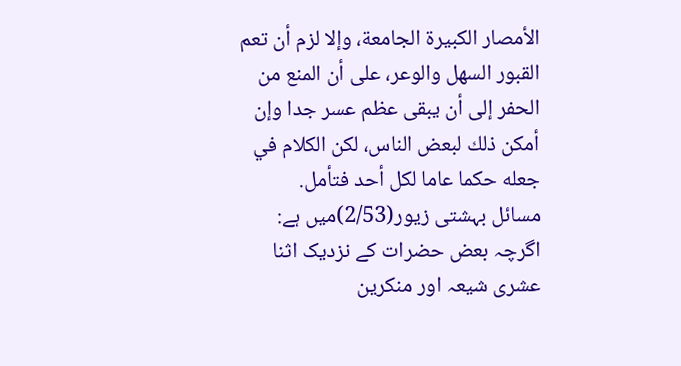الأمصار الكبيرة الجامعة، وإلا لزم أن تعم القبور السهل والوعر، على أن المنع من الحفر إلى أن يبقى عظم عسر جدا وإن أمكن ذلك لبعض الناس، لكن الكلام في جعله حكما عاما لكل أحد فتأمل.
مسائل بہشتی زیور(2/53)میں ہے:
اگرچہ بعض حضرات کے نزدیک اثنا عشری شیعہ اور منکرین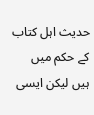حدیث اہل کتاب کے حکم میں ہیں لیکن ایسی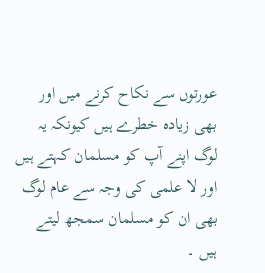عورتوں سے نکاح کرنے میں اور بھی زیادہ خطرے ہیں کیونکہ یہ لوگ اپنے آپ کو مسلمان کہتے ہیں اور لا علمی کی وجہ سے عام لوگ بھی ان کو مسلمان سمجھ لیتے ہیں ۔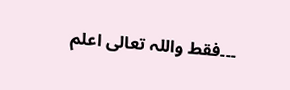۔۔۔فقط واللہ تعالی اعلم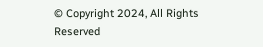© Copyright 2024, All Rights Reserved